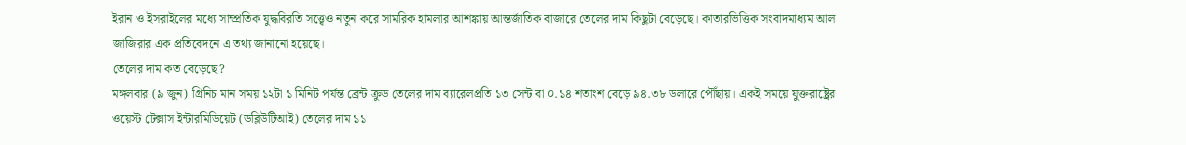ইরান ও ইসরাইলের মধ্যে সাম্প্রতিক যুদ্ধবিরতি সত্ত্বেও নতুন করে সামরিক হামলার আশঙ্কায় আন্তর্জাতিক বাজারে তেলের দাম কিছুটা বেড়েছে। কাতারভিত্তিক সংবাদমাধ্যম আল জাজিরার এক প্রতিবেদনে এ তথ্য জানানো হয়েছে।
তেলের দাম কত বেড়েছে?
মঙ্গলবার (৯ জুন) গ্রিনিচ মান সময় ১২টা ১ মিনিট পর্যন্ত ব্রেন্ট ক্রুড তেলের দাম ব্যারেলপ্রতি ১৩ সেন্ট বা ০.১৪ শতাংশ বেড়ে ৯৪.৩৮ ডলারে পৌঁছায়। একই সময়ে যুক্তরাষ্ট্রের ওয়েস্ট টেক্সাস ইন্টারমিডিয়েট (ডব্লিউটিআই) তেলের দাম ১১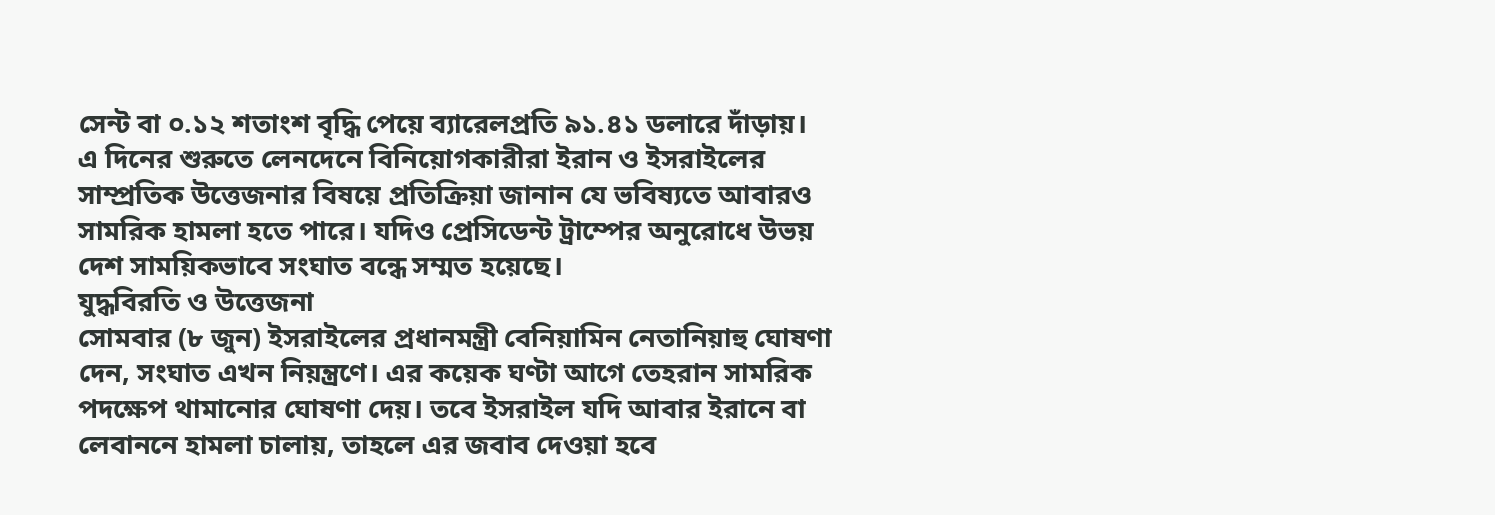সেন্ট বা ০.১২ শতাংশ বৃদ্ধি পেয়ে ব্যারেলপ্রতি ৯১.৪১ ডলারে দাঁড়ায়।
এ দিনের শুরুতে লেনদেনে বিনিয়োগকারীরা ইরান ও ইসরাইলের সাম্প্রতিক উত্তেজনার বিষয়ে প্রতিক্রিয়া জানান যে ভবিষ্যতে আবারও সামরিক হামলা হতে পারে। যদিও প্রেসিডেন্ট ট্রাম্পের অনুরোধে উভয় দেশ সাময়িকভাবে সংঘাত বন্ধে সম্মত হয়েছে।
যুদ্ধবিরতি ও উত্তেজনা
সোমবার (৮ জুন) ইসরাইলের প্রধানমন্ত্রী বেনিয়ামিন নেতানিয়াহু ঘোষণা দেন, সংঘাত এখন নিয়ন্ত্রণে। এর কয়েক ঘণ্টা আগে তেহরান সামরিক পদক্ষেপ থামানোর ঘোষণা দেয়। তবে ইসরাইল যদি আবার ইরানে বা লেবাননে হামলা চালায়, তাহলে এর জবাব দেওয়া হবে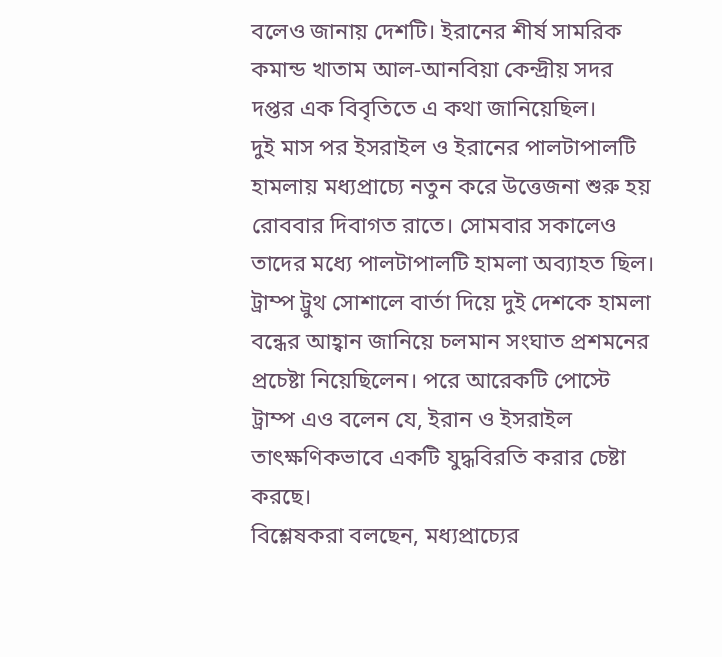বলেও জানায় দেশটি। ইরানের শীর্ষ সামরিক কমান্ড খাতাম আল-আনবিয়া কেন্দ্রীয় সদর দপ্তর এক বিবৃতিতে এ কথা জানিয়েছিল।
দুই মাস পর ইসরাইল ও ইরানের পালটাপালটি হামলায় মধ্যপ্রাচ্যে নতুন করে উত্তেজনা শুরু হয় রোববার দিবাগত রাতে। সোমবার সকালেও তাদের মধ্যে পালটাপালটি হামলা অব্যাহত ছিল। ট্রাম্প ট্রুথ সোশালে বার্তা দিয়ে দুই দেশকে হামলা বন্ধের আহ্বান জানিয়ে চলমান সংঘাত প্রশমনের প্রচেষ্টা নিয়েছিলেন। পরে আরেকটি পোস্টে ট্রাম্প এও বলেন যে, ইরান ও ইসরাইল তাৎক্ষণিকভাবে একটি যুদ্ধবিরতি করার চেষ্টা করছে।
বিশ্লেষকরা বলছেন, মধ্যপ্রাচ্যের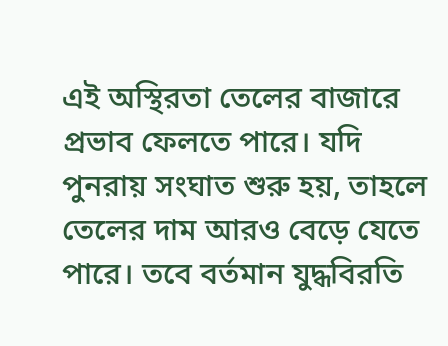এই অস্থিরতা তেলের বাজারে প্রভাব ফেলতে পারে। যদি পুনরায় সংঘাত শুরু হয়, তাহলে তেলের দাম আরও বেড়ে যেতে পারে। তবে বর্তমান যুদ্ধবিরতি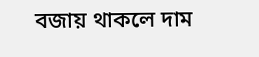বজায় থাকলে দাম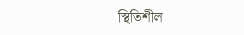স্থিতিশীল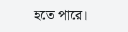হতে পারে।